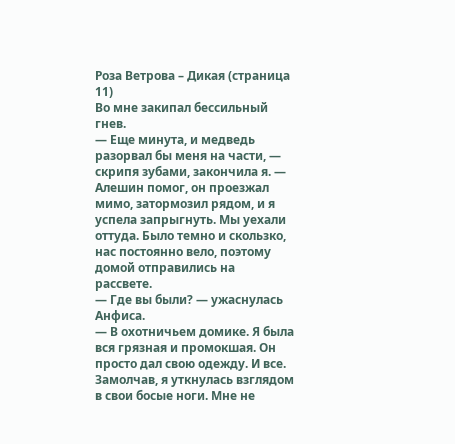Роза Ветрова – Дикая (страница 11)
Во мне закипал бессильный гнев.
— Еще минута, и медведь разорвал бы меня на части, — скрипя зубами, закончила я. — Алешин помог, он проезжал мимо, затормозил рядом, и я успела запрыгнуть. Мы уехали оттуда. Было темно и скользко, нас постоянно вело, поэтому домой отправились на рассвете.
— Где вы были? — ужаснулась Анфиса.
— В охотничьем домике. Я была вся грязная и промокшая. Он просто дал свою одежду. И все.
Замолчав, я уткнулась взглядом в свои босые ноги. Мне не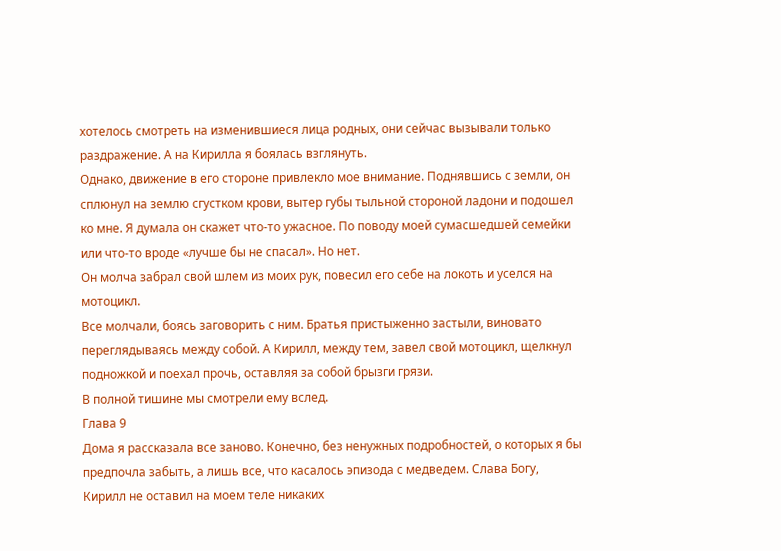хотелось смотреть на изменившиеся лица родных, они сейчас вызывали только раздражение. А на Кирилла я боялась взглянуть.
Однако, движение в его стороне привлекло мое внимание. Поднявшись с земли, он сплюнул на землю сгустком крови, вытер губы тыльной стороной ладони и подошел ко мне. Я думала он скажет что-то ужасное. По поводу моей сумасшедшей семейки или что-то вроде «лучше бы не спасал». Но нет.
Он молча забрал свой шлем из моих рук, повесил его себе на локоть и уселся на мотоцикл.
Все молчали, боясь заговорить с ним. Братья пристыженно застыли, виновато переглядываясь между собой. А Кирилл, между тем, завел свой мотоцикл, щелкнул подножкой и поехал прочь, оставляя за собой брызги грязи.
В полной тишине мы смотрели ему вслед.
Глава 9
Дома я рассказала все заново. Конечно, без ненужных подробностей, о которых я бы предпочла забыть, а лишь все, что касалось эпизода с медведем. Слава Богу, Кирилл не оставил на моем теле никаких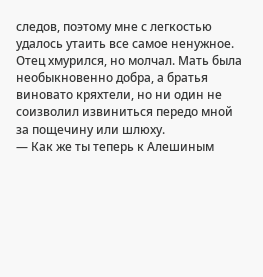следов, поэтому мне с легкостью удалось утаить все самое ненужное.
Отец хмурился, но молчал. Мать была необыкновенно добра, а братья виновато кряхтели, но ни один не соизволил извиниться передо мной за пощечину или шлюху.
— Как же ты теперь к Алешиным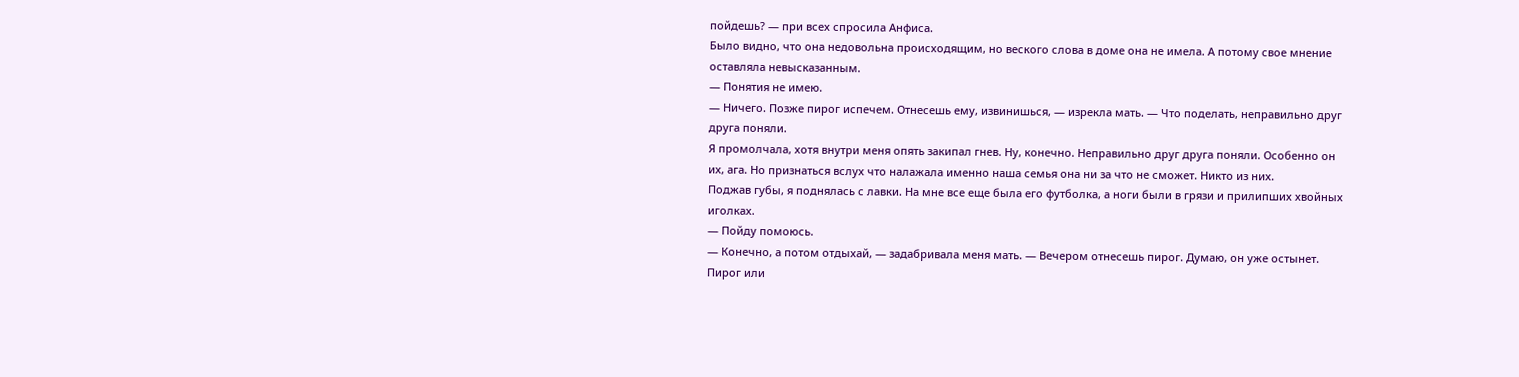пойдешь? — при всех спросила Анфиса.
Было видно, что она недовольна происходящим, но веского слова в доме она не имела. А потому свое мнение оставляла невысказанным.
— Понятия не имею.
— Ничего. Позже пирог испечем. Отнесешь ему, извинишься, — изрекла мать. — Что поделать, неправильно друг друга поняли.
Я промолчала, хотя внутри меня опять закипал гнев. Ну, конечно. Неправильно друг друга поняли. Особенно он их, ага. Но признаться вслух что налажала именно наша семья она ни за что не сможет. Никто из них.
Поджав губы, я поднялась с лавки. На мне все еще была его футболка, а ноги были в грязи и прилипших хвойных иголках.
— Пойду помоюсь.
— Конечно, а потом отдыхай, — задабривала меня мать. — Вечером отнесешь пирог. Думаю, он уже остынет.
Пирог или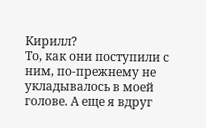Кирилл?
То, как они поступили с ним, по-прежнему не укладывалось в моей голове. А еще я вдруг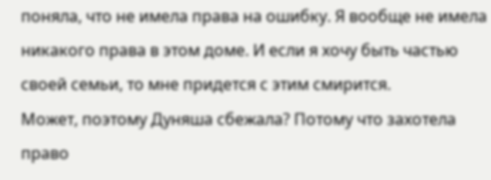поняла, что не имела права на ошибку. Я вообще не имела никакого права в этом доме. И если я хочу быть частью своей семьи, то мне придется с этим смирится.
Может, поэтому Дуняша сбежала? Потому что захотела право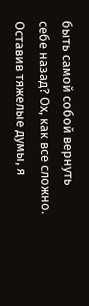быть самой собой вернуть себе назад? Ох, как все сложно.
Оставив тяжелые думы, я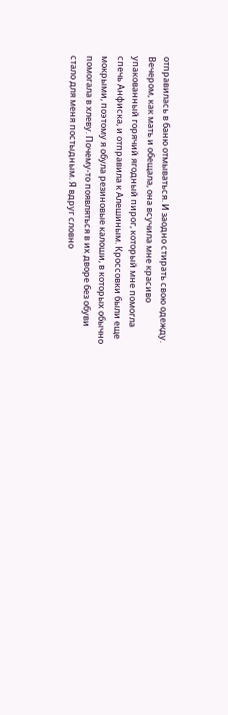отправилась в баню отмываться. И заодно стирать свою одежду.
Вечером, как мать и обещала, она всучила мне красиво упакованный горячий ягодный пирог, который мне помогла спечь Анфиска, и отправила к Алешиным. Кроссовки были еще мокрыми, поэтому я обула резиновые калоши, в которых обычно помогала в хлеву. Почему-то появляться в их дворе без обуви стало для меня постыдным. Я вдруг словно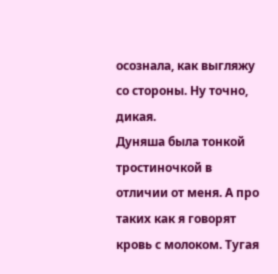осознала, как выгляжу со стороны. Ну точно, дикая.
Дуняша была тонкой тростиночкой в отличии от меня. А про таких как я говорят кровь с молоком. Тугая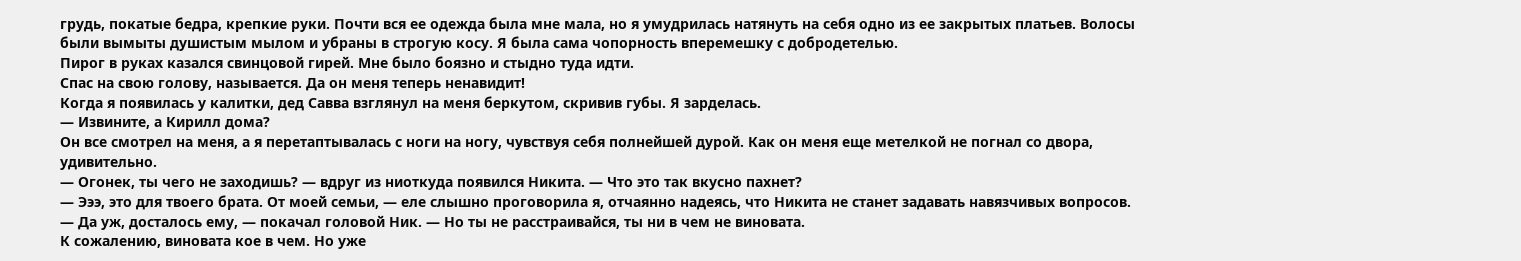грудь, покатые бедра, крепкие руки. Почти вся ее одежда была мне мала, но я умудрилась натянуть на себя одно из ее закрытых платьев. Волосы были вымыты душистым мылом и убраны в строгую косу. Я была сама чопорность вперемешку с добродетелью.
Пирог в руках казался свинцовой гирей. Мне было боязно и стыдно туда идти.
Спас на свою голову, называется. Да он меня теперь ненавидит!
Когда я появилась у калитки, дед Савва взглянул на меня беркутом, скривив губы. Я зарделась.
— Извините, а Кирилл дома?
Он все смотрел на меня, а я перетаптывалась с ноги на ногу, чувствуя себя полнейшей дурой. Как он меня еще метелкой не погнал со двора, удивительно.
— Огонек, ты чего не заходишь? — вдруг из ниоткуда появился Никита. — Что это так вкусно пахнет?
— Эээ, это для твоего брата. От моей семьи, — еле слышно проговорила я, отчаянно надеясь, что Никита не станет задавать навязчивых вопросов.
— Да уж, досталось ему, — покачал головой Ник. — Но ты не расстраивайся, ты ни в чем не виновата.
К сожалению, виновата кое в чем. Но уже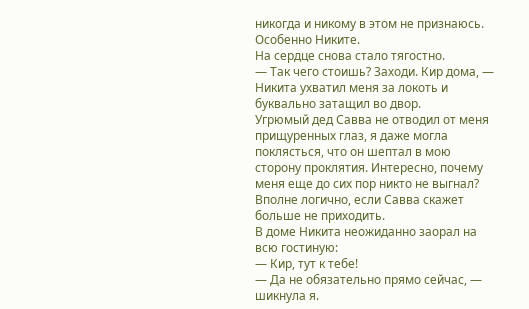никогда и никому в этом не признаюсь. Особенно Никите.
На сердце снова стало тягостно.
— Так чего стоишь? Заходи. Кир дома, — Никита ухватил меня за локоть и буквально затащил во двор.
Угрюмый дед Савва не отводил от меня прищуренных глаз, я даже могла поклясться, что он шептал в мою сторону проклятия. Интересно, почему меня еще до сих пор никто не выгнал? Вполне логично, если Савва скажет больше не приходить.
В доме Никита неожиданно заорал на всю гостиную:
— Кир, тут к тебе!
— Да не обязательно прямо сейчас, — шикнула я.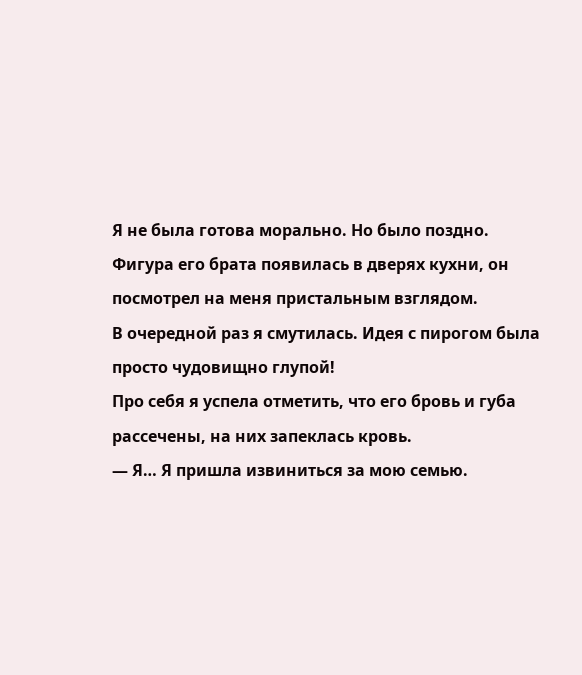Я не была готова морально. Но было поздно. Фигура его брата появилась в дверях кухни, он посмотрел на меня пристальным взглядом.
В очередной раз я смутилась. Идея с пирогом была просто чудовищно глупой!
Про себя я успела отметить, что его бровь и губа рассечены, на них запеклась кровь.
— Я… Я пришла извиниться за мою семью.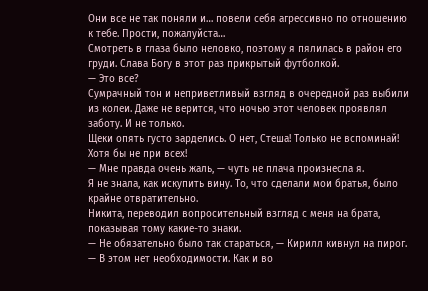Они все не так поняли и… повели себя агрессивно по отношению к тебе. Прости, пожалуйста…
Смотреть в глаза было неловко, поэтому я пялилась в район его груди. Слава Богу в этот раз прикрытый футболкой.
— Это все?
Сумрачный тон и неприветливый взгляд в очередной раз выбили из колеи. Даже не верится, что ночью этот человек проявлял заботу. И не только.
Щеки опять густо зарделись. О нет, Стеша! Только не вспоминай! Хотя бы не при всех!
— Мне правда очень жаль, — чуть не плача произнесла я.
Я не знала, как искупить вину. То, что сделали мои братья, было крайне отвратительно.
Никита, переводил вопросительный взгляд с меня на брата, показывая тому какие-то знаки.
— Не обязательно было так стараться, — Кирилл кивнул на пирог. — В этом нет необходимости. Как и во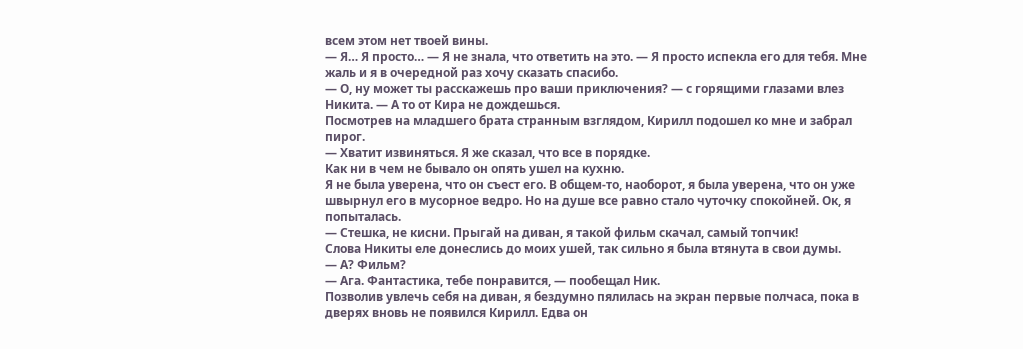всем этом нет твоей вины.
— Я… Я просто… — Я не знала, что ответить на это. — Я просто испекла его для тебя. Мне жаль и я в очередной раз хочу сказать спасибо.
— О, ну может ты расскажешь про ваши приключения? — с горящими глазами влез Никита. — А то от Кира не дождешься.
Посмотрев на младшего брата странным взглядом, Кирилл подошел ко мне и забрал пирог.
— Хватит извиняться. Я же сказал, что все в порядке.
Как ни в чем не бывало он опять ушел на кухню.
Я не была уверена, что он съест его. В общем-то, наоборот, я была уверена, что он уже швырнул его в мусорное ведро. Но на душе все равно стало чуточку спокойней. Ок, я попыталась.
— Стешка, не кисни. Прыгай на диван, я такой фильм скачал, самый топчик!
Слова Никиты еле донеслись до моих ушей, так сильно я была втянута в свои думы.
— А? Фильм?
— Ага. Фантастика, тебе понравится, — пообещал Ник.
Позволив увлечь себя на диван, я бездумно пялилась на экран первые полчаса, пока в дверях вновь не появился Кирилл. Едва он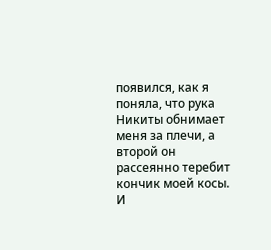появился, как я поняла, что рука Никиты обнимает меня за плечи, а второй он рассеянно теребит кончик моей косы.
И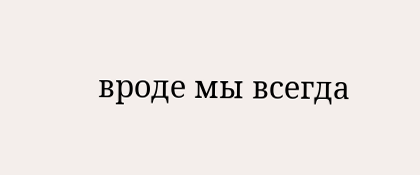вроде мы всегда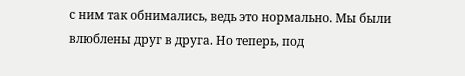с ним так обнимались, ведь это нормально. Мы были влюблены друг в друга. Но теперь, под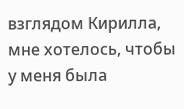взглядом Кирилла, мне хотелось, чтобы у меня была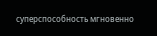суперспособность мгновенно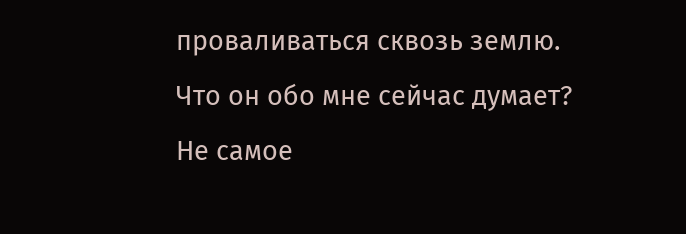проваливаться сквозь землю. Что он обо мне сейчас думает? Не самое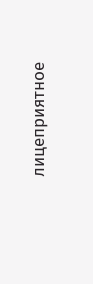лицеприятное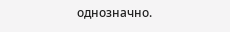однозначно.